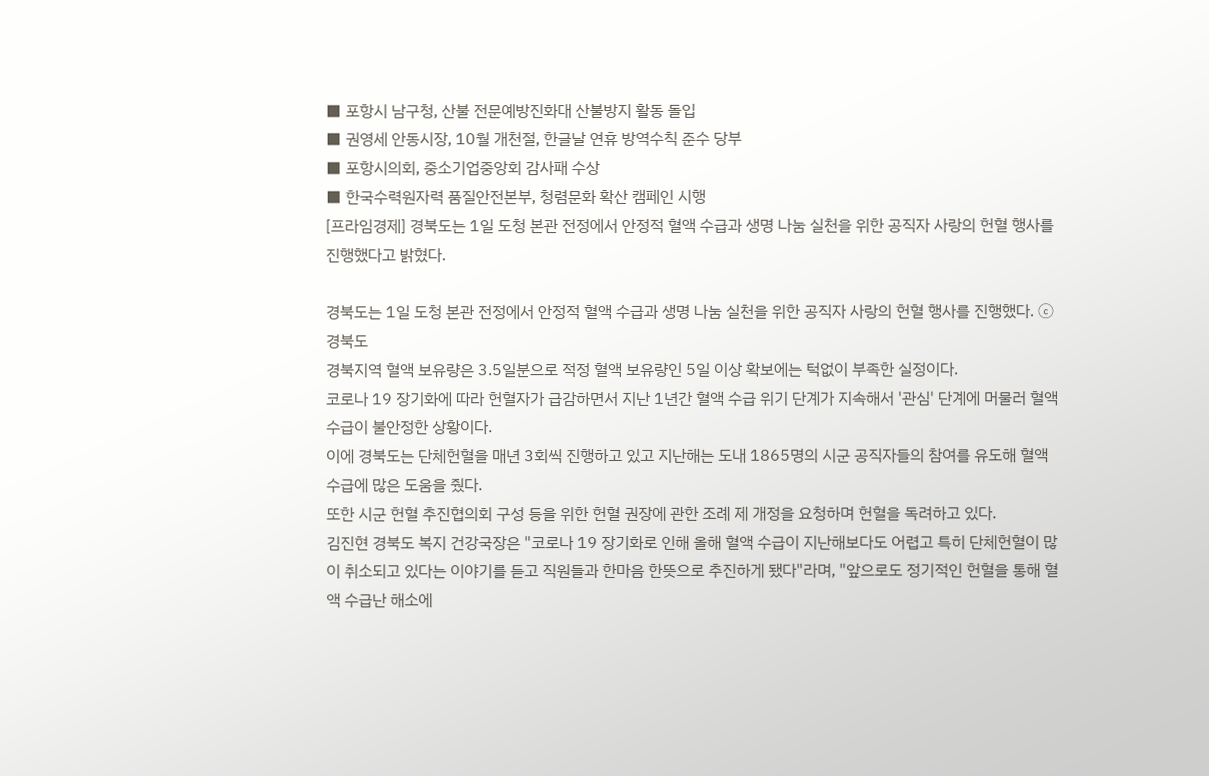■ 포항시 남구청, 산불 전문예방진화대 산불방지 활동 돌입
■ 권영세 안동시장, 10월 개천절, 한글날 연휴 방역수칙 준수 당부
■ 포항시의회, 중소기업중앙회 감사패 수상
■ 한국수력원자력 품질안전본부, 청렴문화 확산 캠페인 시행
[프라임경제] 경북도는 1일 도청 본관 전정에서 안정적 혈액 수급과 생명 나눔 실천을 위한 공직자 사랑의 헌혈 행사를 진행했다고 밝혔다.

경북도는 1일 도청 본관 전정에서 안정적 혈액 수급과 생명 나눔 실천을 위한 공직자 사랑의 헌혈 행사를 진행했다. ⓒ 경북도
경북지역 혈액 보유량은 3.5일분으로 적정 혈액 보유량인 5일 이상 확보에는 턱없이 부족한 실정이다.
코로나 19 장기화에 따라 헌혈자가 급감하면서 지난 1년간 혈액 수급 위기 단계가 지속해서 '관심' 단계에 머물러 혈액 수급이 불안정한 상황이다.
이에 경북도는 단체헌혈을 매년 3회씩 진행하고 있고 지난해는 도내 1865명의 시군 공직자들의 참여를 유도해 혈액 수급에 많은 도움을 줬다.
또한 시군 헌혈 추진협의회 구성 등을 위한 헌혈 권장에 관한 조례 제 개정을 요청하며 헌혈을 독려하고 있다.
김진현 경북도 복지 건강국장은 "코로나 19 장기화로 인해 올해 혈액 수급이 지난해보다도 어렵고 특히 단체헌혈이 많이 취소되고 있다는 이야기를 듣고 직원들과 한마음 한뜻으로 추진하게 됐다"라며, "앞으로도 정기적인 헌혈을 통해 혈액 수급난 해소에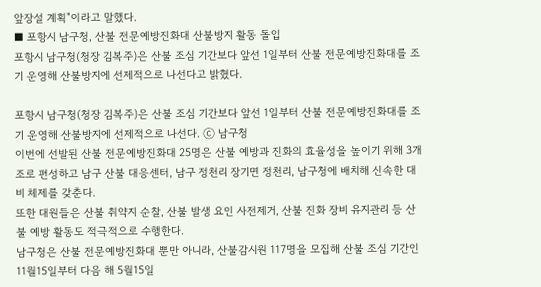앞장설 계획"이라고 말했다.
■ 포항시 남구청, 산불 전문예방진화대 산불방지 활동 돌입
포항시 남구청(청장 김복주)은 산불 조심 기간보다 앞선 1일부터 산불 전문예방진화대를 조기 운영해 산불방지에 선제적으로 나선다고 밝혔다.

포항시 남구청(청장 김복주)은 산불 조심 기간보다 앞선 1일부터 산불 전문예방진화대를 조기 운영해 산불방지에 선제적으로 나선다. ⓒ 남구청
이번에 선발된 산불 전문예방진화대 25명은 산불 예방과 진화의 효율성을 높이기 위해 3개 조로 편성하고 남구 산불 대응센터, 남구 정천리 장기면 정천리, 남구청에 배치해 신속한 대비 체제를 갖춘다.
또한 대원들은 산불 취약지 순찰, 산불 발생 요인 사전제거, 산불 진화 장비 유지관리 등 산불 예방 활동도 적극적으로 수행한다.
남구청은 산불 전문예방진화대 뿐만 아니라, 산불감시원 117명을 모집해 산불 조심 기간인 11월15일부터 다음 해 5월15일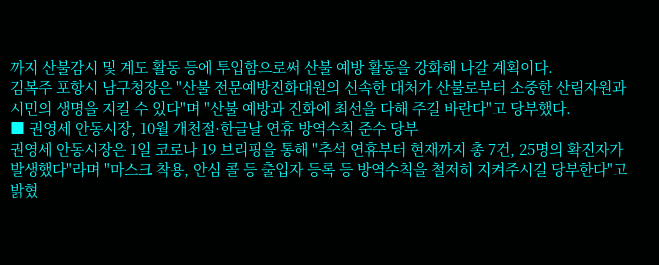까지 산불감시 및 계도 활동 등에 투입함으로써 산불 예방 활동을 강화해 나갈 계획이다.
김복주 포항시 남구청장은 "산불 전문예방진화대원의 신속한 대처가 산불로부터 소중한 산림자원과 시민의 생명을 지킬 수 있다"며 "산불 예방과 진화에 최선을 다해 주길 바란다"고 당부했다.
■ 권영세 안동시장, 10월 개천절·한글날 연휴 방역수칙 준수 당부
권영세 안동시장은 1일 코로나 19 브리핑을 통해 "추석 연휴부터 현재까지 총 7건, 25명의 확진자가 발생했다"라며 "마스크 착용, 안심 콜 등 출입자 등록 등 방역수칙을 철저히 지켜주시길 당부한다"고 밝혔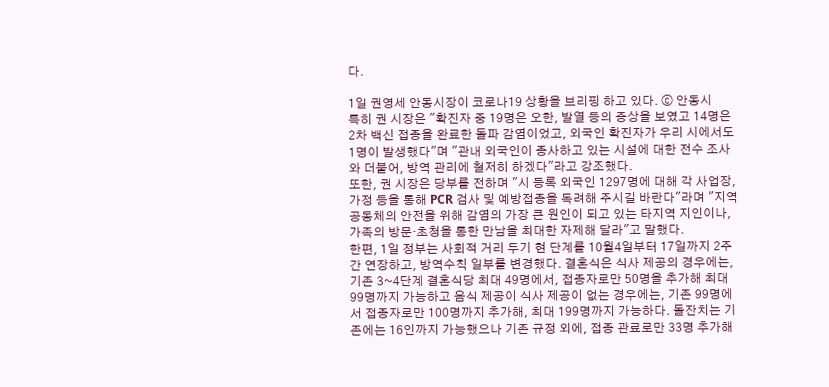다.

1일 권영세 안동시장이 코로나19 상황을 브리핑 하고 있다. ⓒ 안동시
특히 권 시장은 "확진자 중 19명은 오한, 발열 등의 증상을 보였고 14명은 2차 백신 접종을 완료한 돌파 감염이었고, 외국인 확진자가 우리 시에서도 1명이 발생했다"며 "관내 외국인이 종사하고 있는 시설에 대한 전수 조사와 더불어, 방역 관리에 철저히 하겠다"라고 강조했다.
또한, 권 시장은 당부를 전하며 "시 등록 외국인 1297명에 대해 각 사업장, 가정 등을 통해 PCR 검사 및 예방접종을 독려해 주시길 바란다"라며 "지역 공동체의 안전을 위해 감염의 가장 큰 원인이 되고 있는 타지역 지인이나, 가족의 방문·초청을 통한 만남을 최대한 자제해 달라"고 말했다.
한편, 1일 정부는 사회적 거리 두기 현 단계를 10월4일부터 17일까지 2주간 연장하고, 방역수칙 일부를 변경했다. 결혼식은 식사 제공의 경우에는, 기존 3~4단계 결혼식당 최대 49명에서, 접종자로만 50명을 추가해 최대 99명까지 가능하고 음식 제공이 식사 제공이 없는 경우에는, 기존 99명에서 접종자로만 100명까지 추가해, 최대 199명까지 가능하다. 돌잔치는 기존에는 16인까지 가능했으나 기존 규정 외에, 접종 관료로만 33명 추가해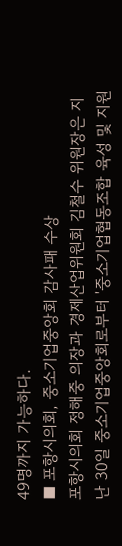49명까지 가능하다.
■ 포항시의회, 중소기업중앙회 감사패 수상
포항시의회 정해중 의장과 경제산업위원회 김철수 위원장은 지난 30일 중소기업중앙회로부터 '중소기업협동조합 육성 및 지원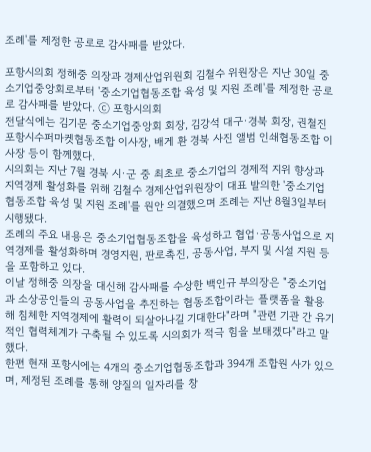조례'를 제정한 공로로 감사패를 받았다.

포항시의회 정해중 의장과 경제산업위원회 김철수 위원장은 지난 30일 중소기업중앙회로부터 '중소기업협동조합 육성 및 지원 조례'를 제정한 공로로 감사패를 받았다. ⓒ 포항시의회
전달식에는 김기문 중소기업중앙회 회장, 김강석 대구·경북 회장, 권철진 포항시수퍼마켓협동조합 이사장, 배게 환 경북 사진 앨범 인쇄협동조합 이사장 등이 함께했다.
시의회는 지난 7월 경북 시·군 중 최초로 중소기업의 경제적 지위 향상과 지역경제 활성화를 위해 김철수 경제산업위원장이 대표 발의한 '중소기업협동조합 육성 및 지원 조례'를 원안 의결했으며 조례는 지난 8월3일부터 시행됐다.
조례의 주요 내용은 중소기업협동조합을 육성하고 협업·공동사업으로 지역경제를 활성화하며 경영지원, 판로촉진, 공동사업, 부지 및 시설 지원 등을 포함하고 있다.
이날 정해중 의장을 대신해 감사패를 수상한 백인규 부의장은 "중소기업과 소상공인들의 공동사업을 추진하는 협동조합이라는 플랫폼을 활용해 침체한 지역경제에 활력이 되살아나길 기대한다"라며 "관련 기관 간 유기적인 협력체계가 구축될 수 있도록 시의회가 적극 힘을 보태겠다"라고 말했다.
한편 현재 포항시에는 4개의 중소기업협동조합과 394개 조합원 사가 있으며, 제정된 조례를 통해 양질의 일자리를 창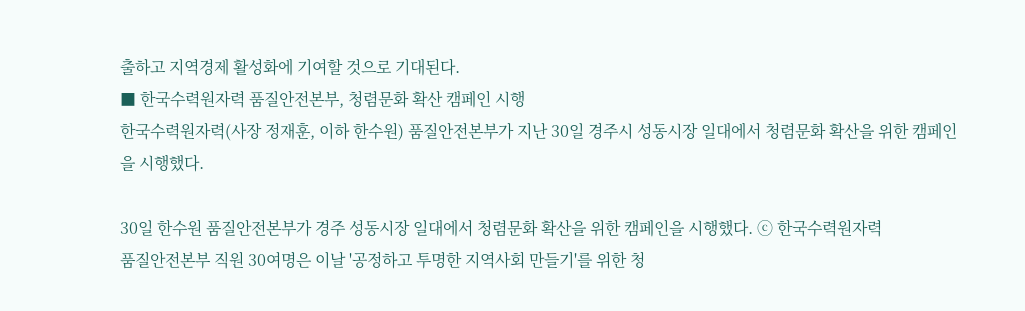출하고 지역경제 활성화에 기여할 것으로 기대된다.
■ 한국수력원자력 품질안전본부, 청렴문화 확산 캠페인 시행
한국수력원자력(사장 정재훈, 이하 한수원) 품질안전본부가 지난 30일 경주시 성동시장 일대에서 청렴문화 확산을 위한 캠페인을 시행했다.

30일 한수원 품질안전본부가 경주 성동시장 일대에서 청렴문화 확산을 위한 캠페인을 시행했다. ⓒ 한국수력원자력
품질안전본부 직원 30여명은 이날 '공정하고 투명한 지역사회 만들기'를 위한 청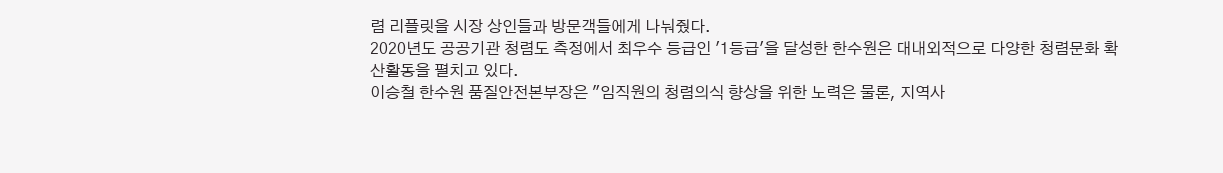렴 리플릿을 시장 상인들과 방문객들에게 나눠줬다.
2020년도 공공기관 청렴도 측정에서 최우수 등급인 '1등급'을 달성한 한수원은 대내외적으로 다양한 청렴문화 확산활동을 펼치고 있다.
이승철 한수원 품질안전본부장은 "임직원의 청렴의식 향상을 위한 노력은 물론, 지역사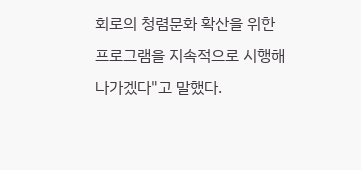회로의 청렴문화 확산을 위한 프로그램을 지속적으로 시행해 나가겠다"고 말했다.